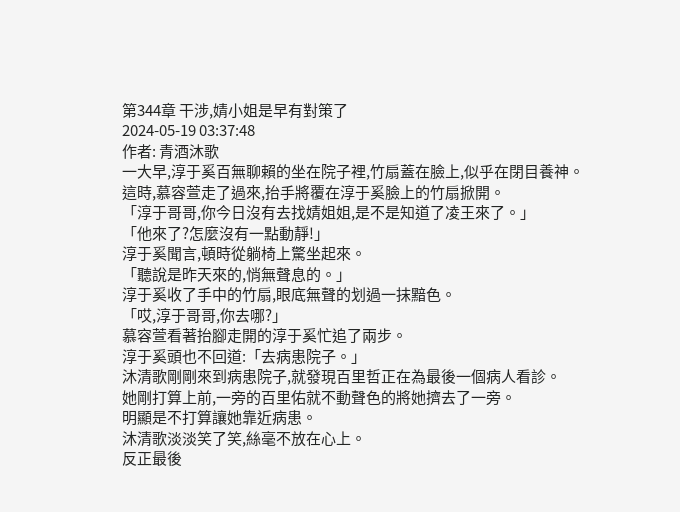第344章 干涉,婧小姐是早有對策了
2024-05-19 03:37:48
作者: 青酒沐歌
一大早,淳于奚百無聊賴的坐在院子裡,竹扇蓋在臉上,似乎在閉目養神。
這時,慕容萱走了過來,抬手將覆在淳于奚臉上的竹扇掀開。
「淳于哥哥,你今日沒有去找婧姐姐,是不是知道了凌王來了。」
「他來了?怎麼沒有一點動靜!」
淳于奚聞言,頓時從躺椅上驚坐起來。
「聽說是昨天來的,悄無聲息的。」
淳于奚收了手中的竹扇,眼底無聲的划過一抹黯色。
「哎,淳于哥哥,你去哪?」
慕容萱看著抬腳走開的淳于奚忙追了兩步。
淳于奚頭也不回道:「去病患院子。」
沐清歌剛剛來到病患院子,就發現百里哲正在為最後一個病人看診。
她剛打算上前,一旁的百里佑就不動聲色的將她擠去了一旁。
明顯是不打算讓她靠近病患。
沐清歌淡淡笑了笑,絲毫不放在心上。
反正最後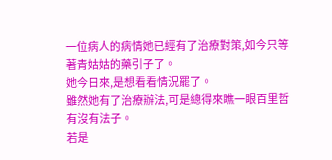一位病人的病情她已經有了治療對策,如今只等著青姑姑的藥引子了。
她今日來,是想看看情況罷了。
雖然她有了治療辦法,可是總得來瞧一眼百里哲有沒有法子。
若是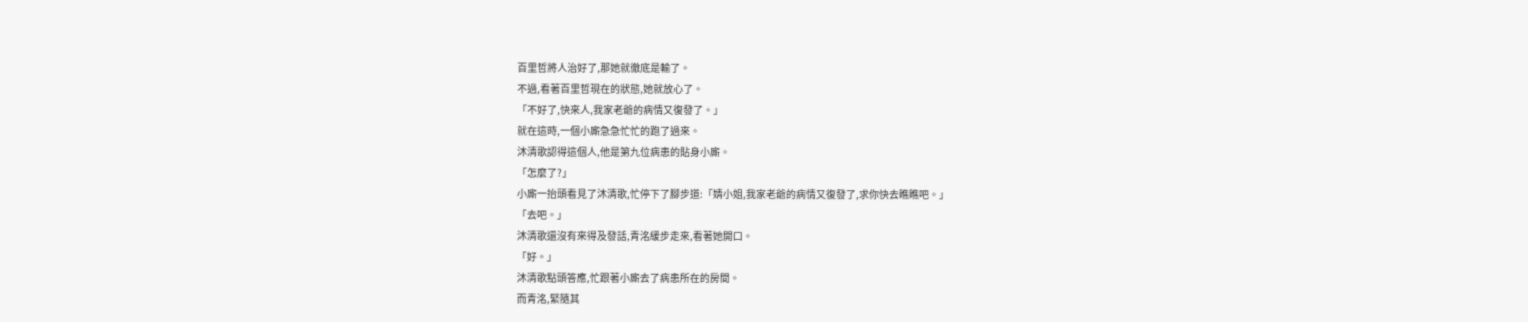百里哲將人治好了,那她就徹底是輸了。
不過,看著百里哲現在的狀態,她就放心了。
「不好了,快來人,我家老爺的病情又復發了。」
就在這時,一個小廝急急忙忙的跑了過來。
沐清歌認得這個人,他是第九位病患的貼身小廝。
「怎麼了?」
小廝一抬頭看見了沐清歌,忙停下了腳步道:「婧小姐,我家老爺的病情又復發了,求你快去瞧瞧吧。」
「去吧。」
沐清歌還沒有來得及發話,青洺緩步走來,看著她開口。
「好。」
沐清歌點頭答應,忙跟著小廝去了病患所在的房間。
而青洺,緊隨其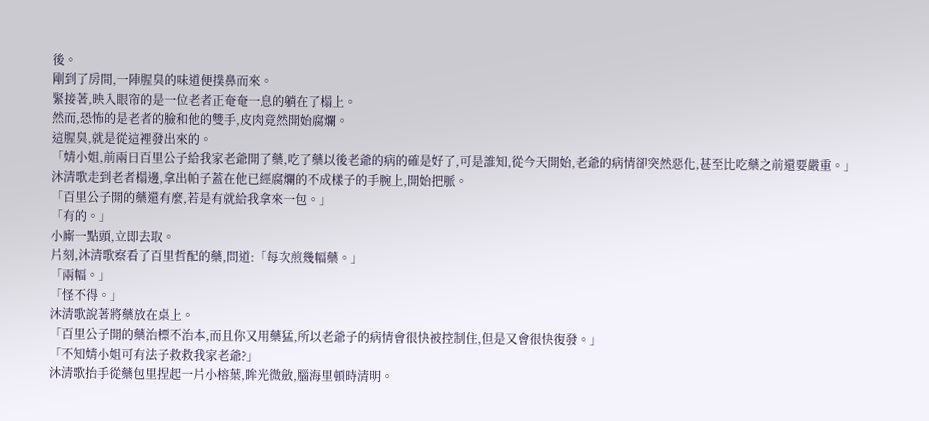後。
剛到了房間,一陣腥臭的味道便撲鼻而來。
緊接著,映入眼帘的是一位老者正奄奄一息的躺在了榻上。
然而,恐怖的是老者的臉和他的雙手,皮肉竟然開始腐爛。
這腥臭,就是從這裡發出來的。
「婧小姐,前兩日百里公子給我家老爺開了藥,吃了藥以後老爺的病的確是好了,可是誰知,從今天開始,老爺的病情卻突然惡化,甚至比吃藥之前還要嚴重。」
沐清歌走到老者榻邊,拿出帕子蓋在他已經腐爛的不成樣子的手腕上,開始把脈。
「百里公子開的藥還有麼,若是有就給我拿來一包。」
「有的。」
小廝一點頭,立即去取。
片刻,沐清歌察看了百里哲配的藥,問道:「每次煎幾幅藥。」
「兩幅。」
「怪不得。」
沐清歌說著將藥放在桌上。
「百里公子開的藥治標不治本,而且你又用藥猛,所以老爺子的病情會很快被控制住,但是又會很快復發。」
「不知婧小姐可有法子救救我家老爺?」
沐清歌抬手從藥包里捏起一片小榕葉,眸光微斂,腦海里頓時清明。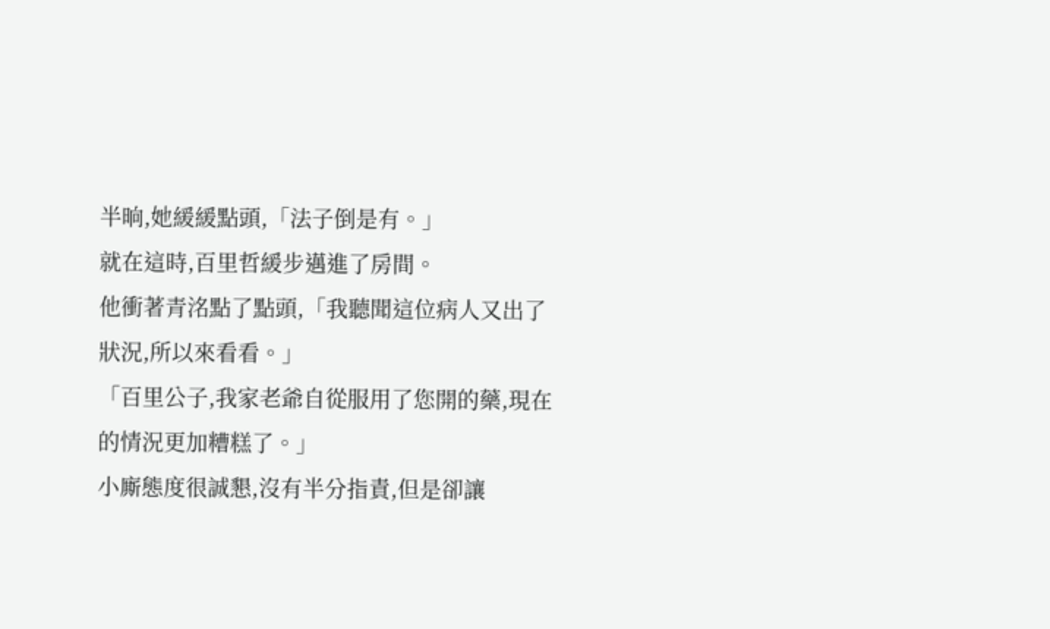半晌,她緩緩點頭,「法子倒是有。」
就在這時,百里哲緩步邁進了房間。
他衝著青洺點了點頭,「我聽聞這位病人又出了狀況,所以來看看。」
「百里公子,我家老爺自從服用了您開的藥,現在的情況更加糟糕了。」
小廝態度很誠懇,沒有半分指責,但是卻讓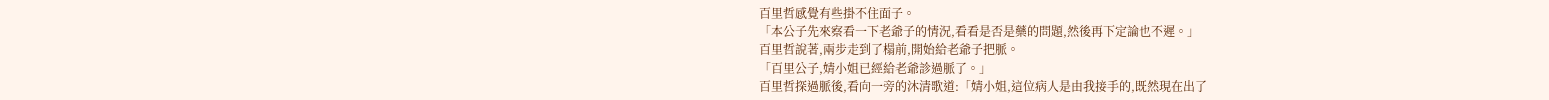百里哲感覺有些掛不住面子。
「本公子先來察看一下老爺子的情況,看看是否是藥的問題,然後再下定論也不遲。」
百里哲說著,兩步走到了榻前,開始給老爺子把脈。
「百里公子,婧小姐已經給老爺診過脈了。」
百里哲探過脈後,看向一旁的沐清歌道:「婧小姐,這位病人是由我接手的,既然現在出了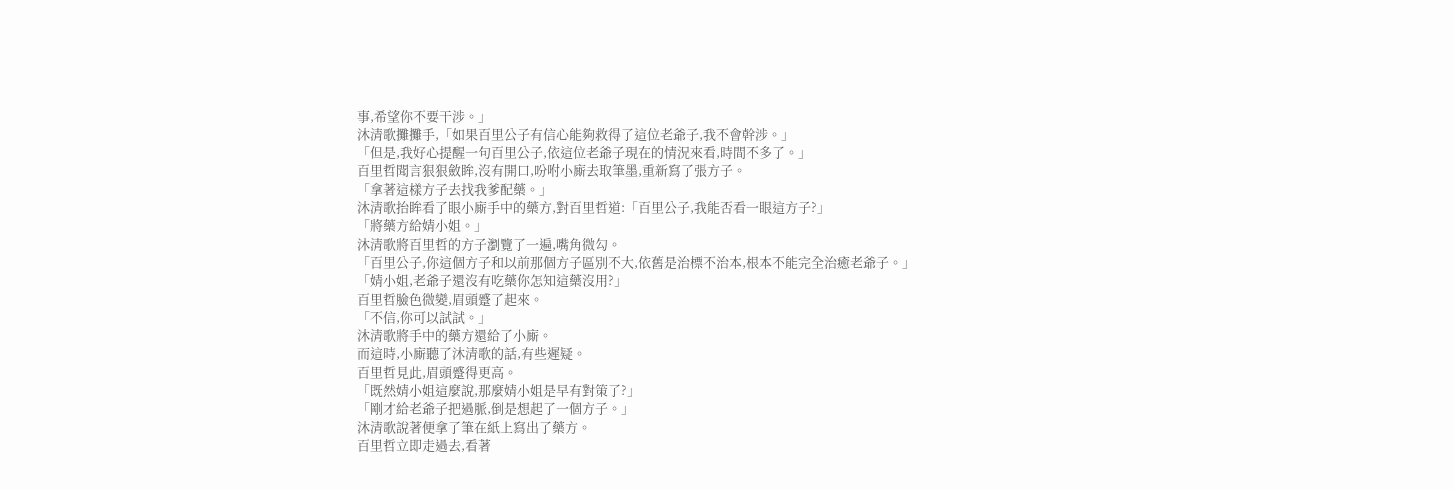事,希望你不要干涉。」
沐清歌攤攤手,「如果百里公子有信心能夠救得了這位老爺子,我不會幹涉。」
「但是,我好心提醒一句百里公子,依這位老爺子現在的情況來看,時間不多了。」
百里哲聞言狠狠斂眸,沒有開口,吩咐小廝去取筆墨,重新寫了張方子。
「拿著這樣方子去找我爹配藥。」
沐清歌抬眸看了眼小廝手中的藥方,對百里哲道:「百里公子,我能否看一眼這方子?」
「將藥方給婧小姐。」
沐清歌將百里哲的方子瀏覽了一遍,嘴角微勾。
「百里公子,你這個方子和以前那個方子區別不大,依舊是治標不治本,根本不能完全治癒老爺子。」
「婧小姐,老爺子還沒有吃藥你怎知這藥沒用?」
百里哲臉色微變,眉頭蹙了起來。
「不信,你可以試試。」
沐清歌將手中的藥方還給了小廝。
而這時,小廝聽了沐清歌的話,有些遲疑。
百里哲見此,眉頭蹙得更高。
「既然婧小姐這麼說,那麼婧小姐是早有對策了?」
「剛才給老爺子把過脈,倒是想起了一個方子。」
沐清歌說著便拿了筆在紙上寫出了藥方。
百里哲立即走過去,看著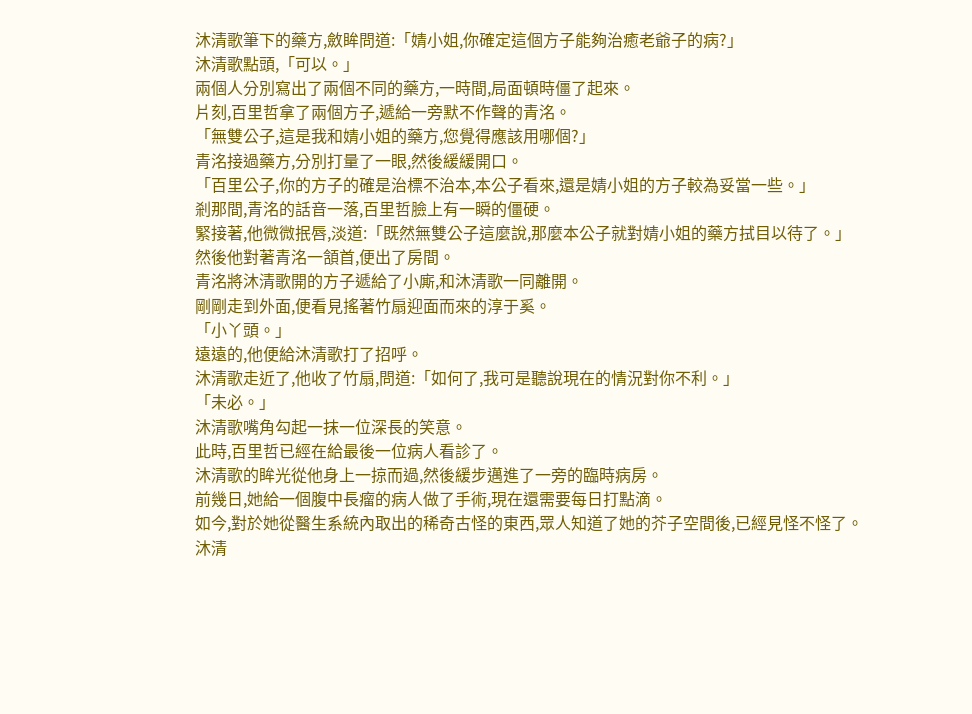沐清歌筆下的藥方,斂眸問道:「婧小姐,你確定這個方子能夠治癒老爺子的病?」
沐清歌點頭,「可以。」
兩個人分別寫出了兩個不同的藥方,一時間,局面頓時僵了起來。
片刻,百里哲拿了兩個方子,遞給一旁默不作聲的青洺。
「無雙公子,這是我和婧小姐的藥方,您覺得應該用哪個?」
青洺接過藥方,分別打量了一眼,然後緩緩開口。
「百里公子,你的方子的確是治標不治本,本公子看來,還是婧小姐的方子較為妥當一些。」
剎那間,青洺的話音一落,百里哲臉上有一瞬的僵硬。
緊接著,他微微抿唇,淡道:「既然無雙公子這麼說,那麼本公子就對婧小姐的藥方拭目以待了。」
然後他對著青洺一頷首,便出了房間。
青洺將沐清歌開的方子遞給了小廝,和沐清歌一同離開。
剛剛走到外面,便看見搖著竹扇迎面而來的淳于奚。
「小丫頭。」
遠遠的,他便給沐清歌打了招呼。
沐清歌走近了,他收了竹扇,問道:「如何了,我可是聽說現在的情況對你不利。」
「未必。」
沐清歌嘴角勾起一抹一位深長的笑意。
此時,百里哲已經在給最後一位病人看診了。
沐清歌的眸光從他身上一掠而過,然後緩步邁進了一旁的臨時病房。
前幾日,她給一個腹中長瘤的病人做了手術,現在還需要每日打點滴。
如今,對於她從醫生系統內取出的稀奇古怪的東西,眾人知道了她的芥子空間後,已經見怪不怪了。
沐清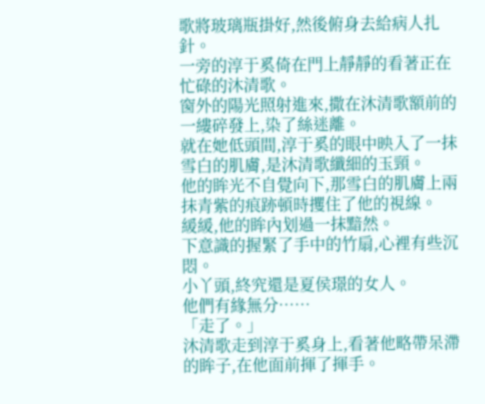歌將玻璃瓶掛好,然後俯身去給病人扎針。
一旁的淳于奚倚在門上靜靜的看著正在忙碌的沐清歌。
窗外的陽光照射進來,撒在沐清歌額前的一縷碎發上,染了絲迷離。
就在她低頭間,淳于奚的眼中映入了一抹雪白的肌膚,是沐清歌纖細的玉頸。
他的眸光不自覺向下,那雪白的肌膚上兩抹青紫的痕跡頓時攫住了他的視線。
緩緩,他的眸內划過一抹黯然。
下意識的握緊了手中的竹扇,心裡有些沉悶。
小丫頭,終究還是夏侯璟的女人。
他們有緣無分……
「走了。」
沐清歌走到淳于奚身上,看著他略帶呆滯的眸子,在他面前揮了揮手。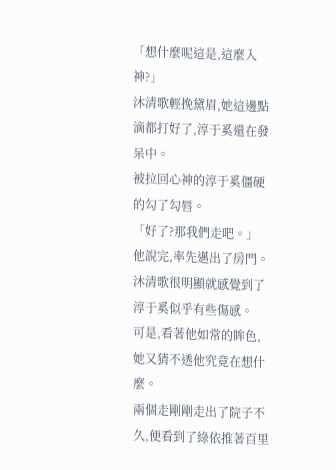「想什麼呢這是,這麼入神?」
沐清歌輕挽黛眉,她這邊點滴都打好了,淳于奚還在發呆中。
被拉回心神的淳于奚僵硬的勾了勾唇。
「好了?那我們走吧。」
他說完,率先邁出了房門。
沐清歌很明顯就感覺到了淳于奚似乎有些傷感。
可是,看著他如常的眸色,她又猜不透他究竟在想什麼。
兩個走剛剛走出了院子不久,便看到了綠依推著百里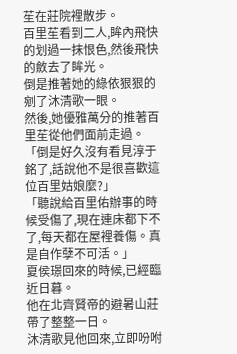苼在莊院裡散步。
百里苼看到二人,眸內飛快的划過一抹恨色,然後飛快的斂去了眸光。
倒是推著她的綠依狠狠的剜了沐清歌一眼。
然後,她優雅萬分的推著百里苼從他們面前走過。
「倒是好久沒有看見淳于銘了,話說他不是很喜歡這位百里姑娘麼?」
「聽說給百里佑辦事的時候受傷了,現在連床都下不了,每天都在屋裡養傷。真是自作孽不可活。」
夏侯璟回來的時候,已經臨近日暮。
他在北齊賢帝的避暑山莊帶了整整一日。
沐清歌見他回來,立即吩咐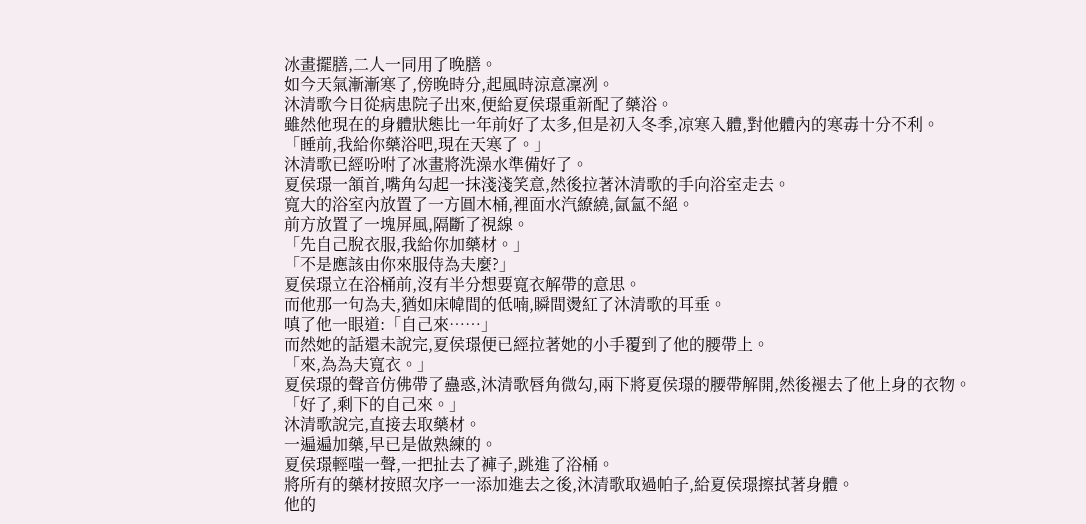冰畫擺膳,二人一同用了晚膳。
如今天氣漸漸寒了,傍晚時分,起風時涼意凜冽。
沐清歌今日從病患院子出來,便給夏侯璟重新配了藥浴。
雖然他現在的身體狀態比一年前好了太多,但是初入冬季,凉寒入體,對他體內的寒毒十分不利。
「睡前,我給你藥浴吧,現在天寒了。」
沐清歌已經吩咐了冰畫將洗澡水準備好了。
夏侯璟一頷首,嘴角勾起一抹淺淺笑意,然後拉著沐清歌的手向浴室走去。
寬大的浴室內放置了一方圓木桶,裡面水汽繚繞,氤氳不絕。
前方放置了一塊屏風,隔斷了視線。
「先自己脫衣服,我給你加藥材。」
「不是應該由你來服侍為夫麼?」
夏侯璟立在浴桶前,沒有半分想要寬衣解帶的意思。
而他那一句為夫,猶如床幃間的低喃,瞬間燙紅了沐清歌的耳垂。
嗔了他一眼道:「自己來……」
而然她的話還未說完,夏侯璟便已經拉著她的小手覆到了他的腰帶上。
「來,為為夫寬衣。」
夏侯璟的聲音仿佛帶了蠱惑,沐清歌唇角微勾,兩下將夏侯璟的腰帶解開,然後褪去了他上身的衣物。
「好了,剩下的自己來。」
沐清歌說完,直接去取藥材。
一遍遍加藥,早已是做熟練的。
夏侯璟輕嗤一聲,一把扯去了褲子,跳進了浴桶。
將所有的藥材按照次序一一添加進去之後,沐清歌取過帕子,給夏侯璟擦拭著身體。
他的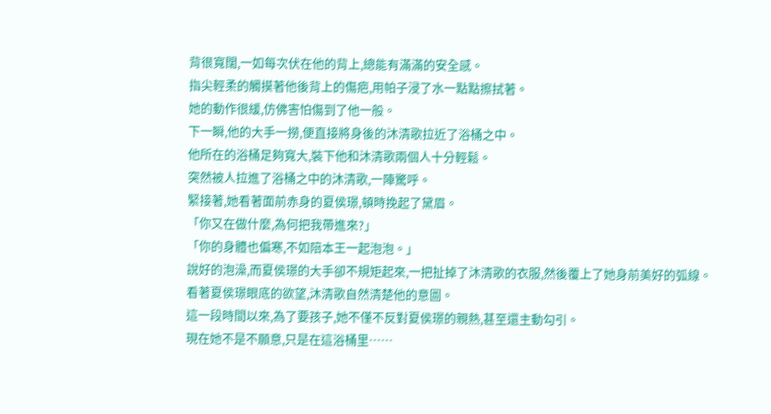背很寬闊,一如每次伏在他的背上,總能有滿滿的安全感。
指尖輕柔的觸摸著他後背上的傷疤,用帕子浸了水一點點擦拭著。
她的動作很緩,仿佛害怕傷到了他一般。
下一瞬,他的大手一撈,便直接將身後的沐清歌拉近了浴桶之中。
他所在的浴桶足夠寬大,裝下他和沐清歌兩個人十分輕鬆。
突然被人拉進了浴桶之中的沐清歌,一陣驚呼。
緊接著,她看著面前赤身的夏侯璟,頓時挽起了黛眉。
「你又在做什麼,為何把我帶進來?」
「你的身體也偏寒,不如陪本王一起泡泡。」
說好的泡澡,而夏侯璟的大手卻不規矩起來,一把扯掉了沐清歌的衣服,然後覆上了她身前美好的弧線。
看著夏侯璟眼底的欲望,沐清歌自然清楚他的意圖。
這一段時間以來,為了要孩子,她不僅不反對夏侯璟的親熱,甚至還主動勾引。
現在她不是不願意,只是在這浴桶里……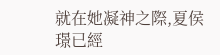就在她凝神之際,夏侯璟已經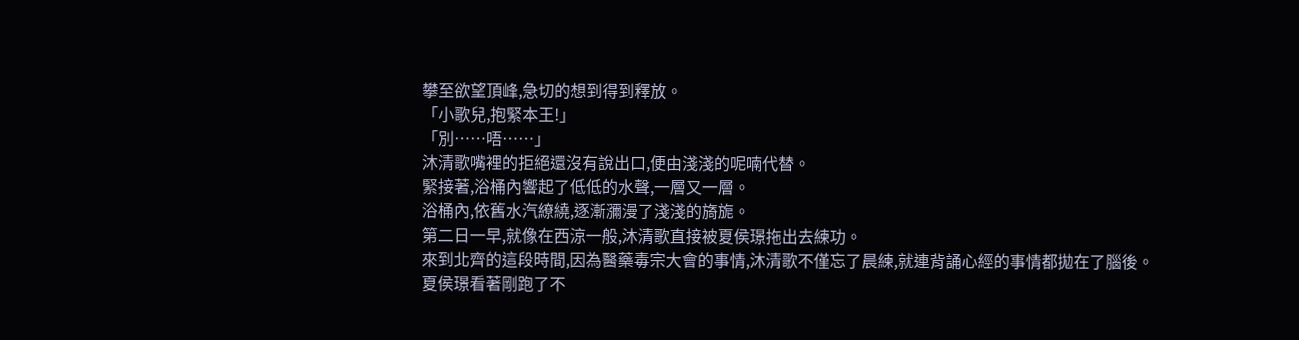攀至欲望頂峰,急切的想到得到釋放。
「小歌兒,抱緊本王!」
「別……唔……」
沐清歌嘴裡的拒絕還沒有說出口,便由淺淺的呢喃代替。
緊接著,浴桶內響起了低低的水聲,一層又一層。
浴桶內,依舊水汽繚繞,逐漸瀰漫了淺淺的旖旎。
第二日一早,就像在西涼一般,沐清歌直接被夏侯璟拖出去練功。
來到北齊的這段時間,因為醫藥毒宗大會的事情,沐清歌不僅忘了晨練,就連背誦心經的事情都拋在了腦後。
夏侯璟看著剛跑了不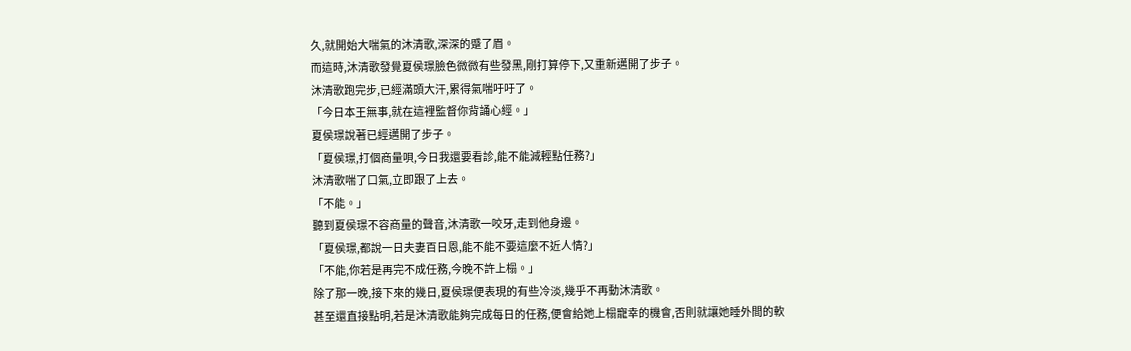久,就開始大喘氣的沐清歌,深深的蹙了眉。
而這時,沐清歌發覺夏侯璟臉色微微有些發黑,剛打算停下,又重新邁開了步子。
沐清歌跑完步,已經滿頭大汗,累得氣喘吁吁了。
「今日本王無事,就在這裡監督你背誦心經。」
夏侯璟說著已經邁開了步子。
「夏侯璟,打個商量唄,今日我還要看診,能不能減輕點任務?」
沐清歌喘了口氣,立即跟了上去。
「不能。」
聽到夏侯璟不容商量的聲音,沐清歌一咬牙,走到他身邊。
「夏侯璟,都說一日夫妻百日恩,能不能不要這麼不近人情?」
「不能,你若是再完不成任務,今晚不許上榻。」
除了那一晚,接下來的幾日,夏侯璟便表現的有些冷淡,幾乎不再動沐清歌。
甚至還直接點明,若是沐清歌能夠完成每日的任務,便會給她上榻寵幸的機會,否則就讓她睡外間的軟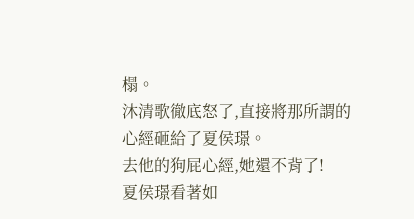榻。
沐清歌徹底怒了,直接將那所謂的心經砸給了夏侯璟。
去他的狗屁心經,她還不背了!
夏侯璟看著如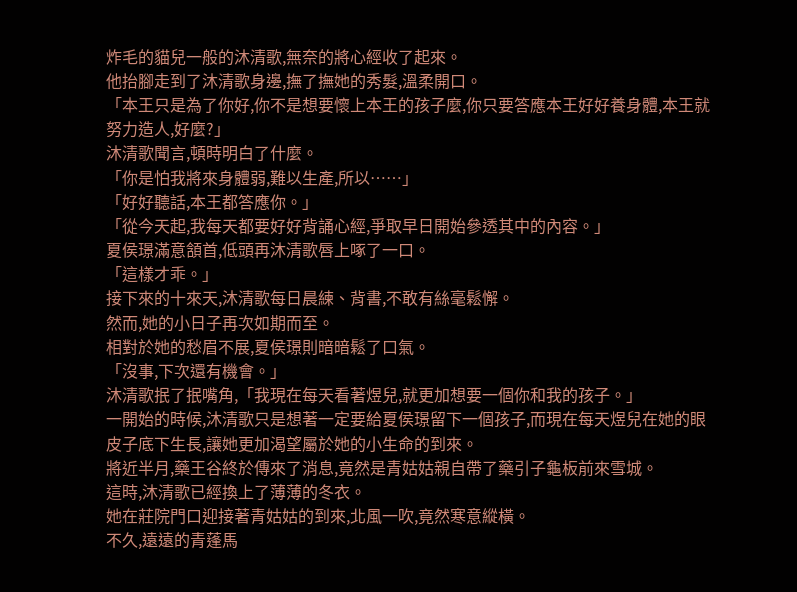炸毛的貓兒一般的沐清歌,無奈的將心經收了起來。
他抬腳走到了沐清歌身邊,撫了撫她的秀髮,溫柔開口。
「本王只是為了你好,你不是想要懷上本王的孩子麼,你只要答應本王好好養身體,本王就努力造人,好麼?」
沐清歌聞言,頓時明白了什麼。
「你是怕我將來身體弱,難以生產,所以……」
「好好聽話,本王都答應你。」
「從今天起,我每天都要好好背誦心經,爭取早日開始參透其中的內容。」
夏侯璟滿意頷首,低頭再沐清歌唇上啄了一口。
「這樣才乖。」
接下來的十來天,沐清歌每日晨練、背書,不敢有絲毫鬆懈。
然而,她的小日子再次如期而至。
相對於她的愁眉不展,夏侯璟則暗暗鬆了口氣。
「沒事,下次還有機會。」
沐清歌抿了抿嘴角,「我現在每天看著煜兒,就更加想要一個你和我的孩子。」
一開始的時候,沐清歌只是想著一定要給夏侯璟留下一個孩子,而現在每天煜兒在她的眼皮子底下生長,讓她更加渴望屬於她的小生命的到來。
將近半月,藥王谷終於傳來了消息,竟然是青姑姑親自帶了藥引子龜板前來雪城。
這時,沐清歌已經換上了薄薄的冬衣。
她在莊院門口迎接著青姑姑的到來,北風一吹,竟然寒意縱橫。
不久,遠遠的青蓬馬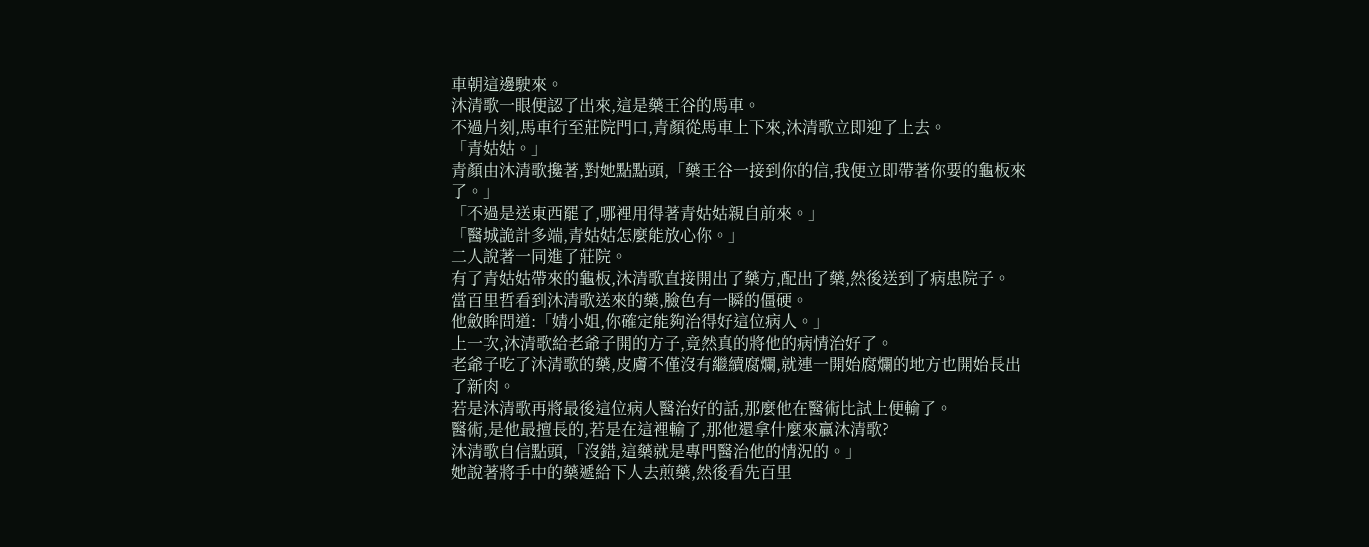車朝這邊駛來。
沐清歌一眼便認了出來,這是藥王谷的馬車。
不過片刻,馬車行至莊院門口,青顏從馬車上下來,沐清歌立即迎了上去。
「青姑姑。」
青顏由沐清歌攙著,對她點點頭,「藥王谷一接到你的信,我便立即帶著你要的龜板來了。」
「不過是送東西罷了,哪裡用得著青姑姑親自前來。」
「醫城詭計多端,青姑姑怎麼能放心你。」
二人說著一同進了莊院。
有了青姑姑帶來的龜板,沐清歌直接開出了藥方,配出了藥,然後送到了病患院子。
當百里哲看到沐清歌送來的藥,臉色有一瞬的僵硬。
他斂眸問道:「婧小姐,你確定能夠治得好這位病人。」
上一次,沐清歌給老爺子開的方子,竟然真的將他的病情治好了。
老爺子吃了沐清歌的藥,皮膚不僅沒有繼續腐爛,就連一開始腐爛的地方也開始長出了新肉。
若是沐清歌再將最後這位病人醫治好的話,那麼他在醫術比試上便輸了。
醫術,是他最擅長的,若是在這裡輸了,那他還拿什麼來贏沐清歌?
沐清歌自信點頭,「沒錯,這藥就是專門醫治他的情況的。」
她說著將手中的藥遞給下人去煎藥,然後看先百里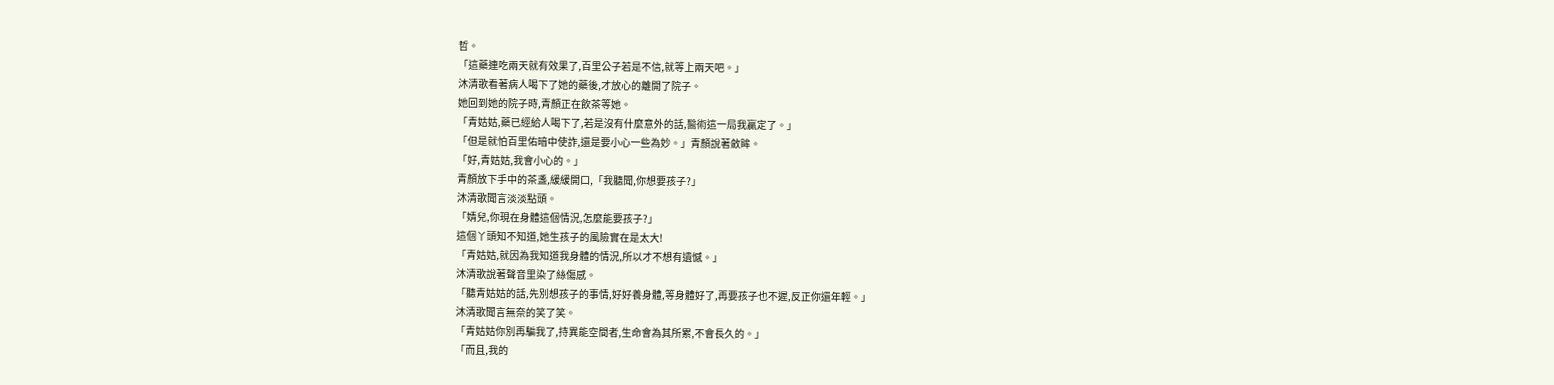哲。
「這藥連吃兩天就有效果了,百里公子若是不信,就等上兩天吧。」
沐清歌看著病人喝下了她的藥後,才放心的離開了院子。
她回到她的院子時,青顏正在飲茶等她。
「青姑姑,藥已經給人喝下了,若是沒有什麼意外的話,醫術這一局我贏定了。」
「但是就怕百里佑暗中使詐,還是要小心一些為妙。」青顏說著斂眸。
「好,青姑姑,我會小心的。」
青顏放下手中的茶盞,緩緩開口,「我聽聞,你想要孩子?」
沐清歌聞言淡淡點頭。
「婧兒,你現在身體這個情況,怎麼能要孩子?」
這個丫頭知不知道,她生孩子的風險實在是太大!
「青姑姑,就因為我知道我身體的情況,所以才不想有遺憾。」
沐清歌說著聲音里染了絲傷感。
「聽青姑姑的話,先別想孩子的事情,好好養身體,等身體好了,再要孩子也不遲,反正你還年輕。」
沐清歌聞言無奈的笑了笑。
「青姑姑你別再騙我了,持異能空間者,生命會為其所累,不會長久的。」
「而且,我的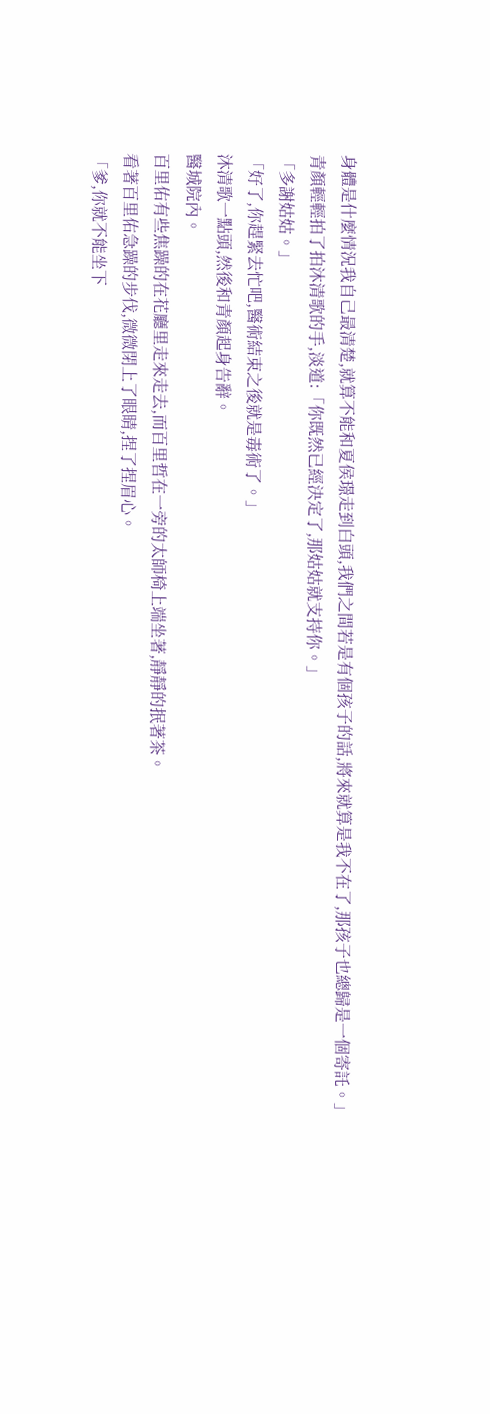身體是什麼情況我自己最清楚,就算不能和夏侯璟走到白頭,我們之間若是有個孩子的話,將來就算是我不在了,那孩子也總歸是一個寄託。」
青顏輕輕拍了拍沐清歌的手,淡道:「你既然已經決定了,那姑姑就支持你。」
「多謝姑姑。」
「好了,你趕緊去忙吧,醫術結束之後就是毒術了。」
沐清歌一點頭,然後和青顏起身告辭。
醫城院內。
百里佑有些焦躁的在花廳里走來走去,而百里哲在一旁的太師椅上端坐著,靜靜的抿著茶。
看著百里佑急躁的步伐,微微閉上了眼睛,捏了捏眉心。
「爹,你就不能坐下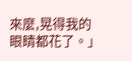來麼,晃得我的眼睛都花了。」